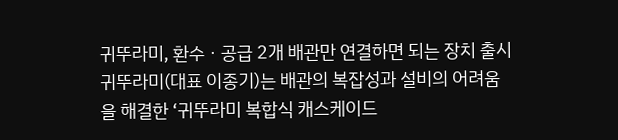귀뚜라미, 환수ㆍ공급 2개 배관만 연결하면 되는 장치 출시
귀뚜라미(대표 이종기)는 배관의 복잡성과 설비의 어려움을 해결한 ‘귀뚜라미 복합식 캐스케이드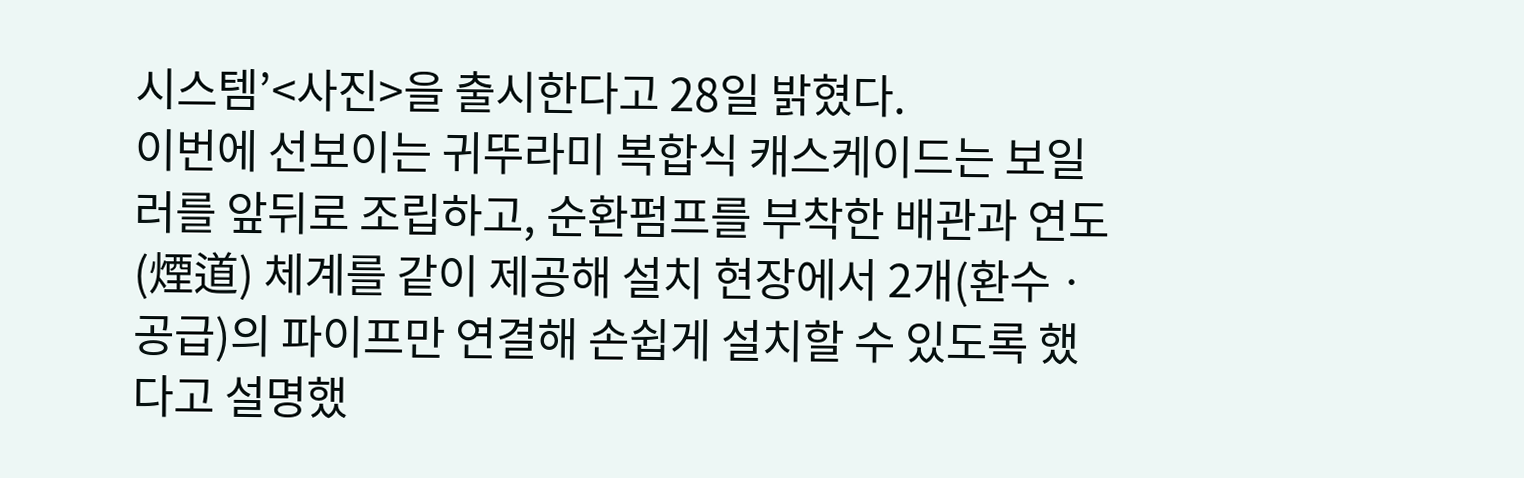시스템’<사진>을 출시한다고 28일 밝혔다.
이번에 선보이는 귀뚜라미 복합식 캐스케이드는 보일러를 앞뒤로 조립하고, 순환펌프를 부착한 배관과 연도(煙道) 체계를 같이 제공해 설치 현장에서 2개(환수ㆍ공급)의 파이프만 연결해 손쉽게 설치할 수 있도록 했다고 설명했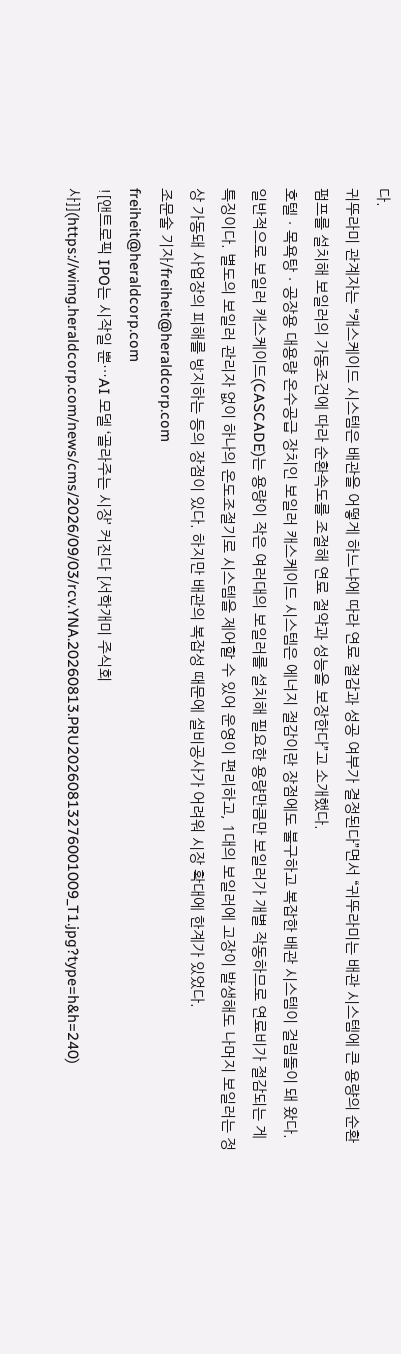다.
귀뚜라미 관계자는 “캐스케이드 시스템은 배관을 어떻게 하느냐에 따라 연료 절감과 성공 여부가 결정된다”면서 “귀뚜라미는 배관 시스템에 큰 용량의 순환펌프를 설치해 보일러의 가동조건에 따라 순환속도를 조절해 연료 절약과 성능을 보장한다”고 소개했다.
호텔ㆍ목욕탕ㆍ공장용 대용량 온수공급 장치인 보일러 캐스케이드 시스템은 에너지 절감이란 장점에도 불구하고 복잡한 배관 시스템이 걸림돌이 돼 왔다.
일반적으로 보일러 캐스케이드(CASCADE)는 용량이 작은 여러대의 보일러를 설치해 필요한 용량만큼만 보일러가 개별 작동하므로 연료비가 절감되는 게 특징이다. 별도의 보일러 관리자 없이 하나의 온도조절기로 시스템을 제어할 수 있어 운영이 편리하고, 1대의 보일러에 고장이 발생해도 나머지 보일러는 정상 가동돼 사업장의 피해를 방지하는 등의 장점이 있다. 하지만 배관의 복잡성 때문에 설비공사가 어려워 시장 확대에 한계가 있었다.
조문술 기자/freiheit@heraldcorp.com
freiheit@heraldcorp.com
![앤트로픽 IPO는 시작일 뿐…AI 모델 ‘골라주는 시장’ 커진다 [서학개미 주식회사]](https://wimg.heraldcorp.com/news/cms/2026/09/03/rcv.YNA.20260813.PRU20260813276001009_T1.jpg?type=h&h=240)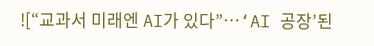![“교과서 미래엔 AI가 있다”…‘AI 공장’된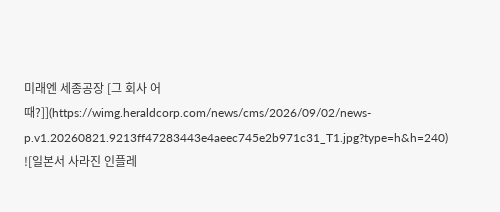미래엔 세종공장 [그 회사 어때?]](https://wimg.heraldcorp.com/news/cms/2026/09/02/news-p.v1.20260821.9213ff47283443e4aeec745e2b971c31_T1.jpg?type=h&h=240)
![일본서 사라진 인플레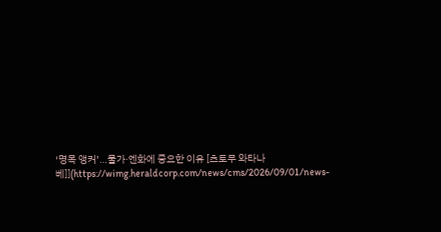‘명목 앵커’…물가·엔화에 중요한 이유 [츠토무 와타나베]](https://wimg.heraldcorp.com/news/cms/2026/09/01/news-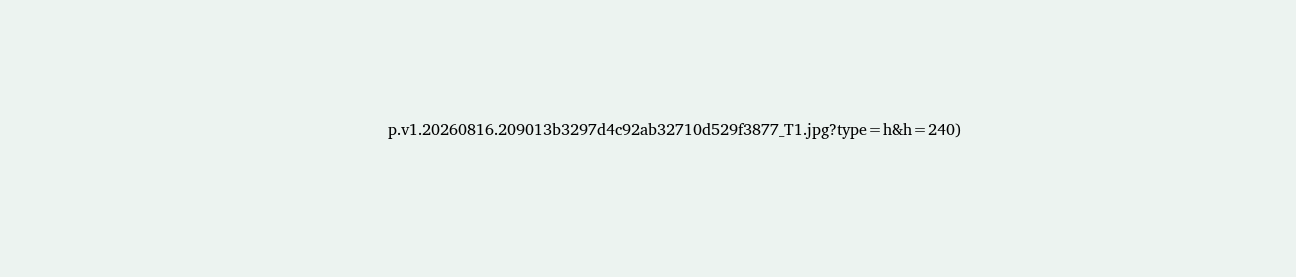p.v1.20260816.209013b3297d4c92ab32710d529f3877_T1.jpg?type=h&h=240)